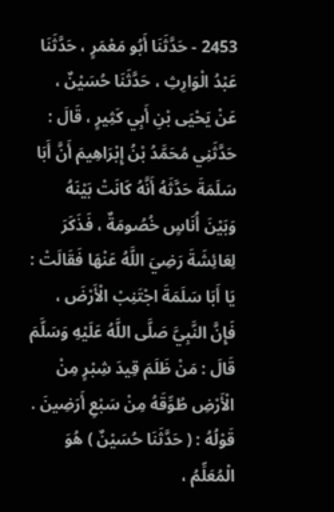2453 - حَدَّثَنَا أَبُو مَعْمَرٍ ، حَدَّثَنَا عَبْدُ الْوَارِثِ ، حَدَّثَنَا حُسَيْنٌ ، عَنْ يَحْيَى بْنِ أَبِي كَثِيرٍ ، قَالَ : حَدَّثَنِي مُحَمَّدُ بْنُ إِبْرَاهِيمَ أَنَّ أَبَا سَلَمَةَ حَدَّثَهُ أَنَّهُ كَانَتْ بَيْنَهُ وَبَيْنَ أُنَاسٍ خُصُومَةٌ ، فَذَكَرَ لِعَائِشَةَ رَضِيَ اللَّهُ عَنْهَا فَقَالَتْ : يَا أَبَا سَلَمَةَ اجْتَنِبْ الْأَرْضَ ، فَإِنَّ النَّبِيَّ صَلَّى اللَّهُ عَلَيْهِ وَسَلَّمَ قَالَ : مَنْ ظَلَمَ قِيدَ شِبْرٍ مِنْ الْأَرْضِ طُوِّقَهُ مِنْ سَبْعِ أَرَضِينَ . قَوْلُهُ : ( حَدَّثَنَا حُسَيْنٌ ) هُوَ الْمُعَلِّمُ ،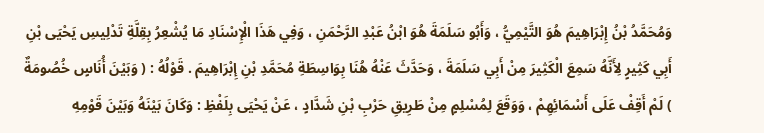وَمُحَمَّدُ بْنُ إِبْرَاهِيمَ هُوَ التَّيْمِيُّ ، وَأَبُو سَلَمَةَ هُوَ ابْنُ عَبْدِ الرَّحْمَنِ ، وَفِي هَذَا الْإِسْنَادِ مَا يُشْعِرُ بِقِلَّةِ تَدْلِيسِ يَحْيَى بْنِ أَبِي كَثِيرٍ لِأَنَّهُ سَمِعَ الْكَثِيرَ مِنْ أَبِي سَلَمَةَ ، وَحَدَّثَ عَنْهُ هُنَا بِوَاسِطَةِ مُحَمَّدِ بْنِ إِبْرَاهِيمَ . قَوْلُهُ : ( وَبَيْنَ أُنَاسٍ خُصُومَةٌ ) لَمْ أَقِفْ عَلَى أَسْمَائِهِمْ ، وَوَقَعَ لِمُسْلِمٍ مِنْ طَرِيقِ حَرْبِ بْنِ شَدَّادٍ ، عَنْ يَحْيَى بِلَفْظِ : وَكَانَ بَيْنَهُ وَبَيْنَ قَوْمِهِ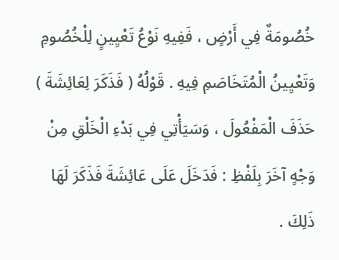خُصُومَةٌ فِي أَرْضٍ ، فَفِيهِ نَوْعُ تَعْيِينٍ لِلْخُصُومِ وَتَعْيِينُ الْمُتَخَاصَمِ فِيهِ . قَوْلُهُ ( فَذَكَرَ لِعَائِشَةَ ) حَذَفَ الْمَفْعُولَ ، وَسَيَأْتِي فِي بَدْءِ الْخَلْقِ مِنْ وَجْهٍ آخَرَ بِلَفْظِ : فَدَخَلَ عَلَى عَائِشَةَ فَذَكَرَ لَهَا ذَلِكَ .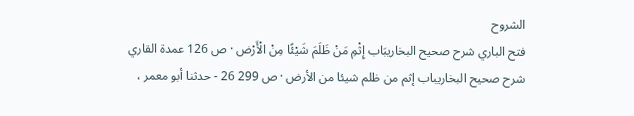الشروح
فتح الباري شرح صحيح البخاريبَاب إِثْمِ مَنْ ظَلَمَ شَيْئًا مِنْ الْأَرْض · ص 126 عمدة القاري شرح صحيح البخاريباب إثم من ظلم شيئا من الأرض · ص 299 26 - حدثنا أبو معمر ،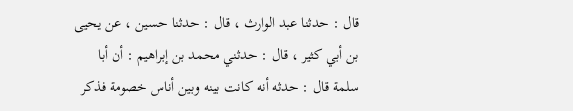قال : حدثنا عبد الوارث ، قال : حدثنا حسين ، عن يحيى بن أبي كثير ، قال : حدثني محمد بن إبراهيم : أن أبا سلمة قال : حدثه أنه كانت بينه وبين أناس خصومة فذكر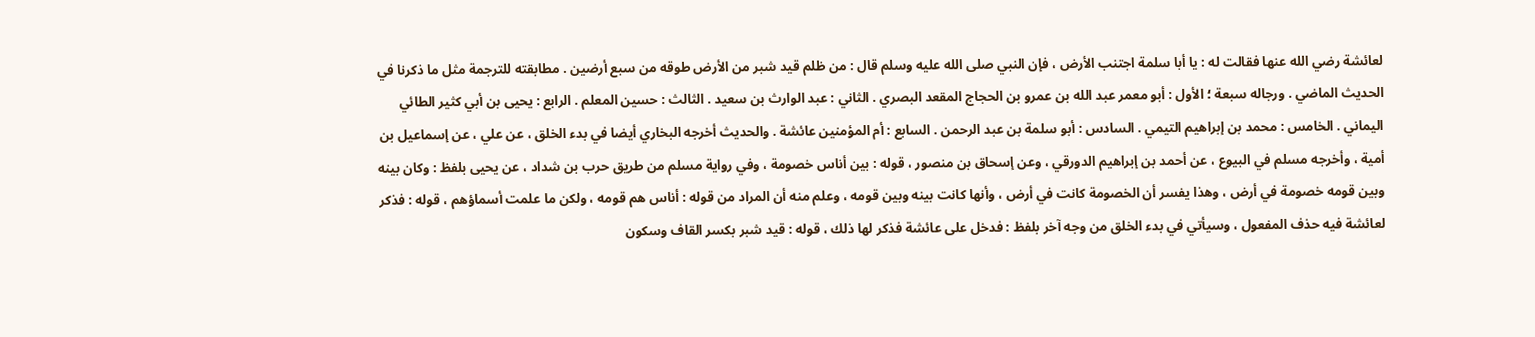لعائشة رضي الله عنها فقالت له : يا أبا سلمة اجتنب الأرض ، فإن النبي صلى الله عليه وسلم قال : من ظلم قيد شبر من الأرض طوقه من سبع أرضين . مطابقته للترجمة مثل ما ذكرنا في الحديث الماضي . ورجاله سبعة ؛ الأول : أبو معمر عبد الله بن عمرو بن الحجاج المقعد البصري . الثاني : عبد الوارث بن سعيد . الثالث : حسين المعلم . الرابع : يحيى بن أبي كثير الطائي اليماني . الخامس : محمد بن إبراهيم التيمي . السادس : أبو سلمة بن عبد الرحمن . السابع : أم المؤمنين عائشة . والحديث أخرجه البخاري أيضا في بدء الخلق ، عن علي ، عن إسماعيل بن أمية ، وأخرجه مسلم في البيوع ، عن أحمد بن إبراهيم الدورقي ، وعن إسحاق بن منصور ، قوله : بين أناس خصومة ، وفي رواية مسلم من طريق حرب بن شداد ، عن يحيى بلفظ : وكان بينه وبين قومه خصومة في أرض ، وهذا يفسر أن الخصومة كانت في أرض ، وأنها كانت بينه وبين قومه ، وعلم منه أن المراد من قوله : أناس هم قومه ، ولكن ما علمت أسماؤهم ، قوله : فذكر لعائشة فيه حذف المفعول ، وسيأتي في بدء الخلق من وجه آخر بلفظ : فدخل على عائشة فذكر لها ذلك ، قوله : قيد شبر بكسر القاف وسكون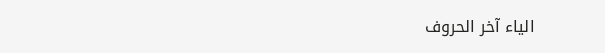الياء آخر الحروف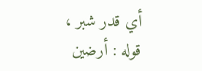أي قدر شبر ، قوله : أرضين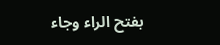بفتح الراء وجاء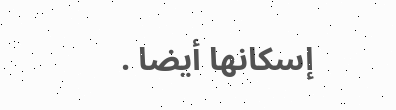إسكانها أيضا .